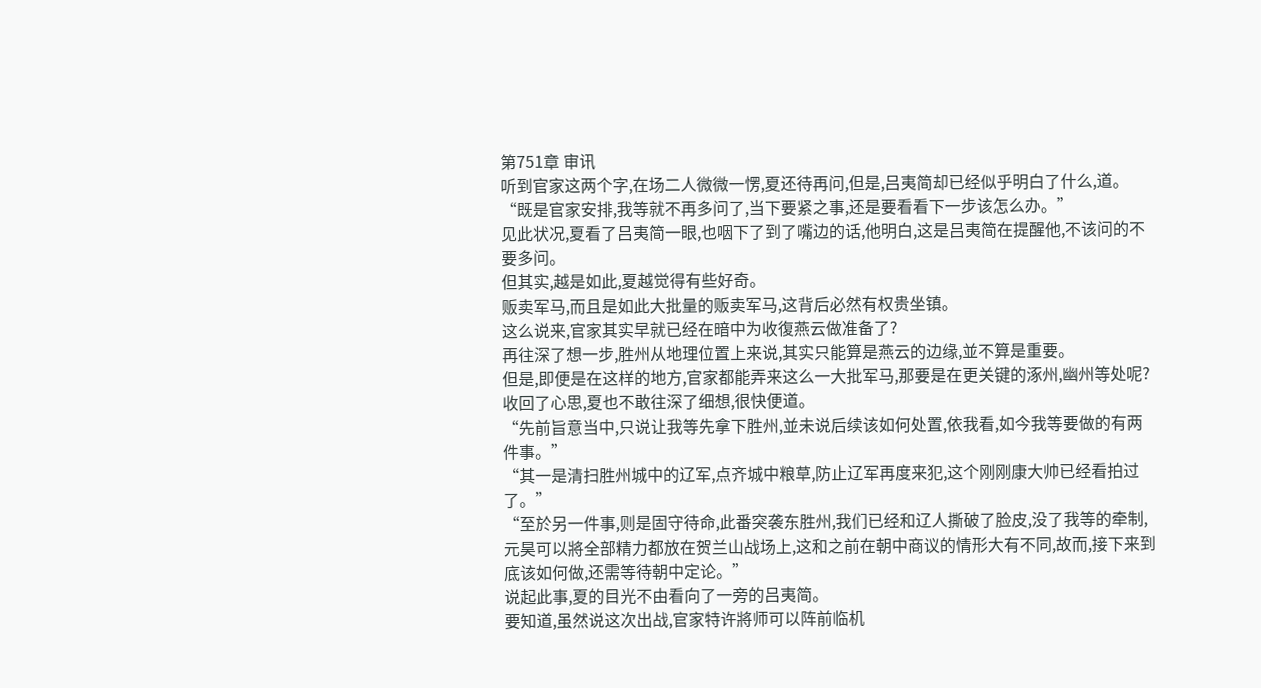第751章 审讯
听到官家这两个字,在场二人微微一愣,夏还待再问,但是,吕夷简却已经似乎明白了什么,道。
“既是官家安排,我等就不再多问了,当下要紧之事,还是要看看下一步该怎么办。”
见此状况,夏看了吕夷简一眼,也咽下了到了嘴边的话,他明白,这是吕夷简在提醒他,不该问的不要多问。
但其实,越是如此,夏越觉得有些好奇。
贩卖军马,而且是如此大批量的贩卖军马,这背后必然有权贵坐镇。
这么说来,官家其实早就已经在暗中为收復燕云做准备了?
再往深了想一步,胜州从地理位置上来说,其实只能算是燕云的边缘,並不算是重要。
但是,即便是在这样的地方,官家都能弄来这么一大批军马,那要是在更关键的涿州,幽州等处呢?
收回了心思,夏也不敢往深了细想,很快便道。
“先前旨意当中,只说让我等先拿下胜州,並未说后续该如何处置,依我看,如今我等要做的有两件事。”
“其一是清扫胜州城中的辽军,点齐城中粮草,防止辽军再度来犯,这个刚刚康大帅已经看拍过了。”
“至於另一件事,则是固守待命,此番突袭东胜州,我们已经和辽人撕破了脸皮,没了我等的牵制,元昊可以將全部精力都放在贺兰山战场上,这和之前在朝中商议的情形大有不同,故而,接下来到底该如何做,还需等待朝中定论。”
说起此事,夏的目光不由看向了一旁的吕夷简。
要知道,虽然说这次出战,官家特许將师可以阵前临机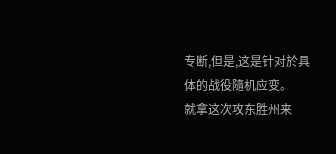专断,但是,这是针对於具体的战役隨机应变。
就拿这次攻东胜州来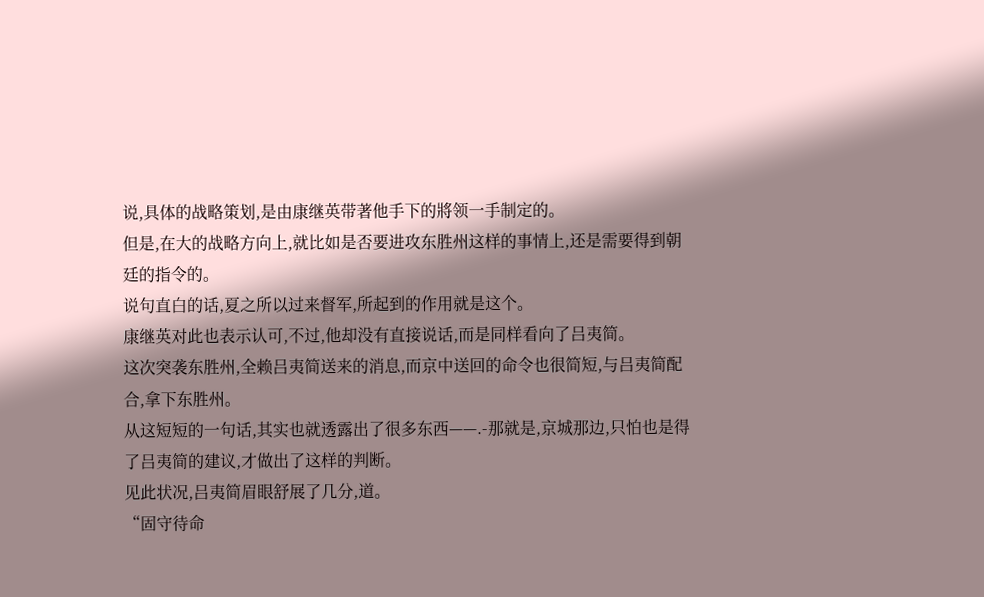说,具体的战略策划,是由康继英带著他手下的將领一手制定的。
但是,在大的战略方向上,就比如是否要进攻东胜州这样的事情上,还是需要得到朝廷的指令的。
说句直白的话,夏之所以过来督军,所起到的作用就是这个。
康继英对此也表示认可,不过,他却没有直接说话,而是同样看向了吕夷简。
这次突袭东胜州,全赖吕夷简送来的消息,而京中送回的命令也很简短,与吕夷简配合,拿下东胜州。
从这短短的一句话,其实也就透露出了很多东西——.-那就是,京城那边,只怕也是得了吕夷简的建议,才做出了这样的判断。
见此状况,吕夷简眉眼舒展了几分,道。
“固守待命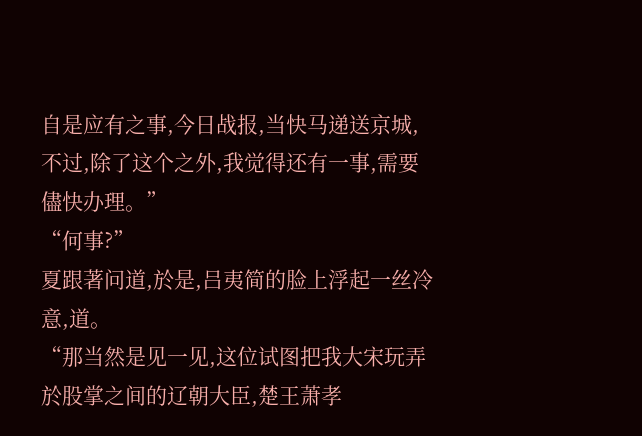自是应有之事,今日战报,当快马递送京城,不过,除了这个之外,我觉得还有一事,需要儘快办理。”
“何事?”
夏跟著问道,於是,吕夷简的脸上浮起一丝冷意,道。
“那当然是见一见,这位试图把我大宋玩弄於股掌之间的辽朝大臣,楚王萧孝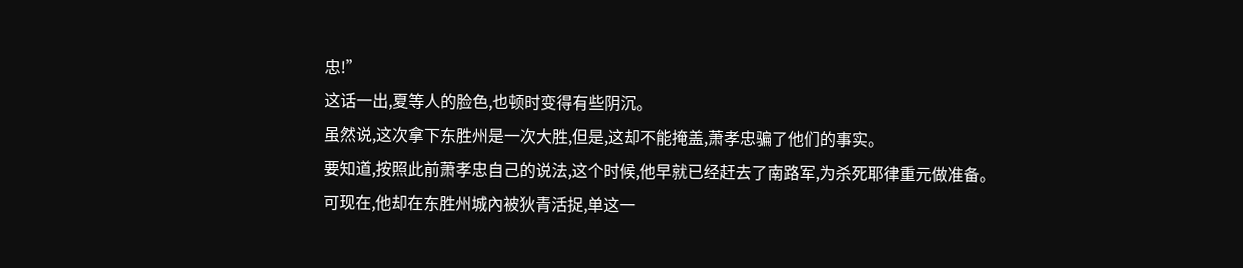忠!”
这话一出,夏等人的脸色,也顿时变得有些阴沉。
虽然说,这次拿下东胜州是一次大胜,但是,这却不能掩盖,萧孝忠骗了他们的事实。
要知道,按照此前萧孝忠自己的说法,这个时候,他早就已经赶去了南路军,为杀死耶律重元做准备。
可现在,他却在东胜州城內被狄青活捉,单这一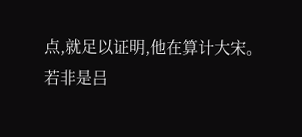点,就足以证明,他在算计大宋。
若非是吕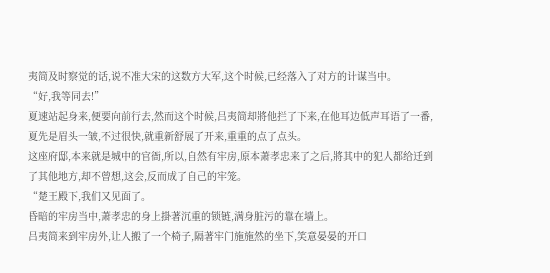夷简及时察觉的话,说不准大宋的这数方大军,这个时候,已经落入了对方的计谋当中。
“好,我等同去!”
夏速站起身来,便要向前行去,然而这个时候,吕夷简却將他拦了下来,在他耳边低声耳语了一番,夏先是眉头一皱,不过很快,就重新舒展了开来,重重的点了点头。
这座府邸,本来就是城中的官衙,所以,自然有牢房,原本萧孝忠来了之后,將其中的犯人都给迁到了其他地方,却不曾想,这会,反而成了自己的牢笼。
“楚王殿下,我们又见面了。
昏暗的牢房当中,萧孝忠的身上掛著沉重的锁链,满身脏污的靠在墙上。
吕夷简来到牢房外,让人搬了一个椅子,隔著牢门施施然的坐下,笑意晏晏的开口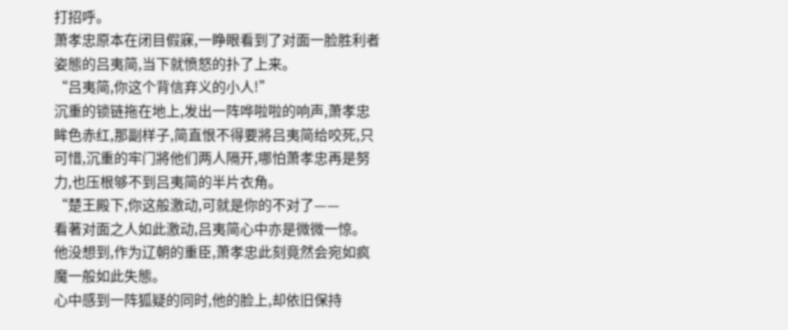打招呼。
萧孝忠原本在闭目假寐,一睁眼看到了对面一脸胜利者姿態的吕夷简,当下就愤怒的扑了上来。
“吕夷简,你这个背信弃义的小人!”
沉重的锁链拖在地上,发出一阵哗啦啦的响声,萧孝忠眸色赤红,那副样子,简直恨不得要將吕夷简给咬死,只可惜,沉重的牢门將他们两人隔开,哪怕萧孝忠再是努力,也压根够不到吕夷简的半片衣角。
“楚王殿下,你这般激动,可就是你的不对了——
看著对面之人如此激动,吕夷简心中亦是微微一惊。
他没想到,作为辽朝的重臣,萧孝忠此刻竟然会宛如疯魔一般如此失態。
心中感到一阵狐疑的同时,他的脸上,却依旧保持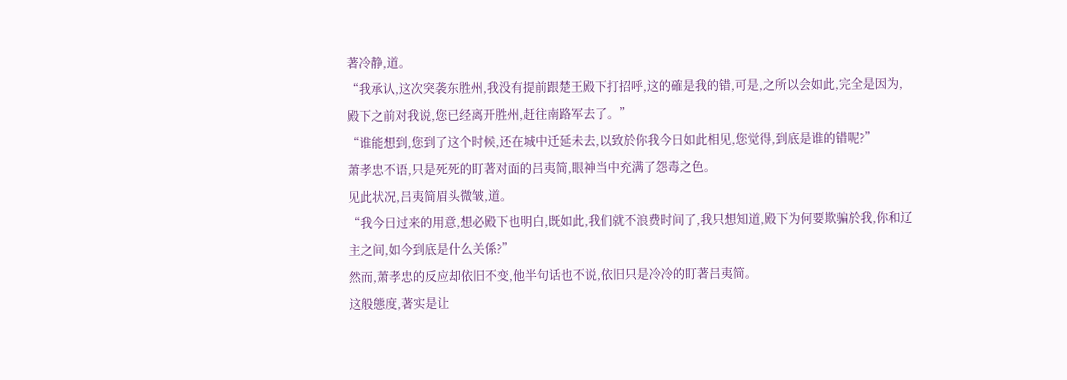著冷静,道。
“我承认,这次突袭东胜州,我没有提前跟楚王殿下打招呼,这的確是我的错,可是,之所以会如此,完全是因为,殿下之前对我说,您已经离开胜州,赶往南路军去了。”
“谁能想到,您到了这个时候,还在城中迁延未去,以致於你我今日如此相见,您觉得,到底是谁的错呢?”
萧孝忠不语,只是死死的盯著对面的吕夷简,眼神当中充满了怨毒之色。
见此状况,吕夷简眉头微皱,道。
“我今日过来的用意,想必殿下也明白,既如此,我们就不浪费时间了,我只想知道,殿下为何要欺骗於我,你和辽主之间,如今到底是什么关係?”
然而,萧孝忠的反应却依旧不变,他半句话也不说,依旧只是冷冷的盯著吕夷简。
这般態度,著实是让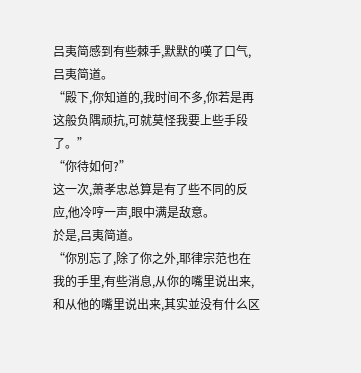吕夷简感到有些棘手,默默的嘆了口气,吕夷简道。
“殿下,你知道的,我时间不多,你若是再这般负隅顽抗,可就莫怪我要上些手段了。”
“你待如何?”
这一次,萧孝忠总算是有了些不同的反应,他冷哼一声,眼中满是敌意。
於是,吕夷简道。
“你別忘了,除了你之外,耶律宗范也在我的手里,有些消息,从你的嘴里说出来,和从他的嘴里说出来,其实並没有什么区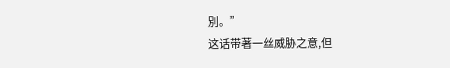別。”
这话带著一丝威胁之意,但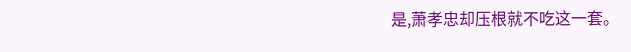是,萧孝忠却压根就不吃这一套。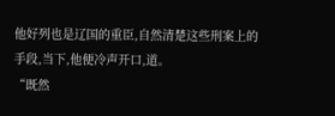他好列也是辽国的重臣,自然清楚这些刑案上的手段,当下,他便冷声开口,道。
“既然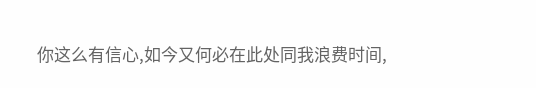你这么有信心,如今又何必在此处同我浪费时间,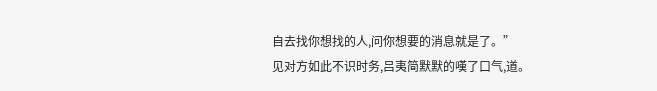自去找你想找的人,问你想要的消息就是了。”
见对方如此不识时务,吕夷简默默的嘆了口气,道。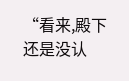“看来,殿下还是没认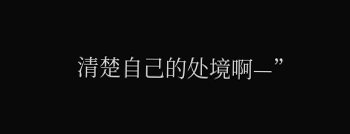清楚自己的处境啊—”